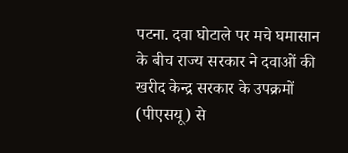पटना. दवा घोटाले पर मचे घमासान के बीच राज्य सरकार ने दवाओं की खरीद केन्द्र सरकार के उपक्रमों (पीएसयू) से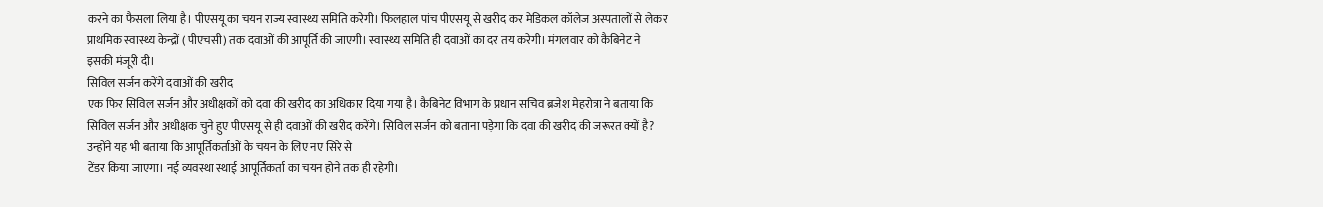करने का फैसला लिया है। पीएसयू का चयन राज्य स्वास्थ्य समिति करेगी। फिलहाल पांच पीएसयू से खरीद कर मेडिकल कॉलेज अस्पतालों से लेकर प्राथमिक स्वास्थ्य केन्द्रों ( पीएचसी) तक दवाओं की आपूर्ति की जाएगी। स्वास्थ्य समिति ही दवाओं का दर तय करेगी। मंगलवार को कैबिनेट ने इसकी मंजूरी दी।
सिविल सर्जन करेंगे दवाओं की खरीद
एक फिर सिविल सर्जन और अधीक्षकों को दवा की खरीद का अधिकार दिया गया है। कैबिनेट विभाग के प्रधान सचिव ब्रजेश मेहरोत्रा ने बताया कि सिविल सर्जन और अधीक्षक चुने हुए पीएसयू से ही दवाओं की खरीद करेंगे। सिविल सर्जन को बताना पड़ेगा कि दवा की खरीद की जरूरत क्यों है? उन्होंने यह भी बताया कि आपूर्तिकर्ताओं के चयन के लिए नए सिरे से
टेंडर किया जाएगा। नई व्यवस्था स्थाई आपूर्तिकर्ता का चयन होने तक ही रहेगी।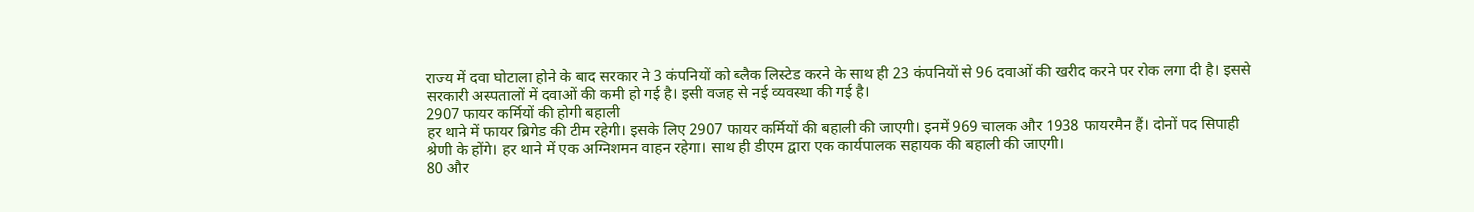राज्य में दवा घोटाला होने के बाद सरकार ने 3 कंपनियों को ब्लैक लिस्टेड करने के साथ ही 23 कंपनियों से 96 दवाओं की खरीद करने पर रोक लगा दी है। इससे सरकारी अस्पतालों में दवाओं की कमी हो गई है। इसी वजह से नई व्यवस्था की गई है।
2907 फायर कर्मियों की होगी बहाली
हर थाने में फायर ब्रिगेड की टीम रहेगी। इसके लिए 2907 फायर कर्मियों की बहाली की जाएगी। इनमें 969 चालक और 1938 फायरमैन हैं। दोनों पद सिपाही श्रेणी के होंगे। हर थाने में एक अग्निशमन वाहन रहेगा। साथ ही डीएम द्वारा एक कार्यपालक सहायक की बहाली की जाएगी।
80 और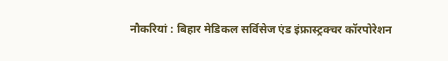नौकरियां : बिहार मेडिकल सर्विसेज एंड इंफ्रास्ट्रक्चर कॉरपोरेशन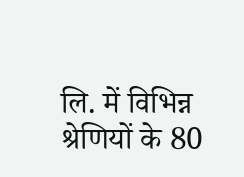लि. में विभिन्न श्रेणियों के 80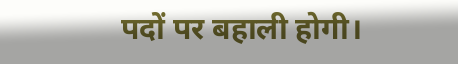पदों पर बहाली होगी।